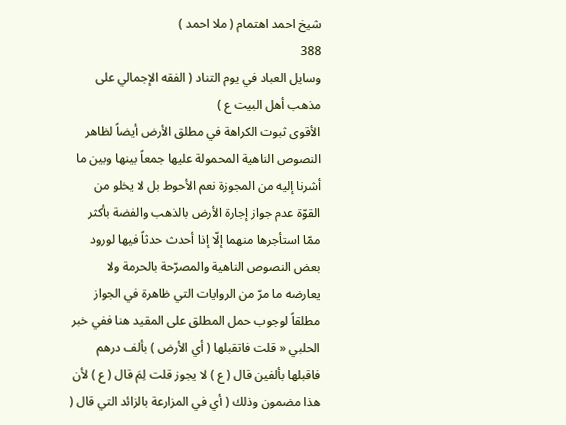شيخ احمد اهتمام ( ملا احمد )
388
وسايل العباد في يوم التناد ( الفقه الإجمالي على مذهب أهل البيت ع )
الأقوى ثبوت الكراهة في مطلق الأرض أيضاً لظاهر النصوص الناهية المحمولة عليها جمعاً بينها وبين ما أشرنا إليه من المجوزة نعم الأحوط بل لا يخلو من القوّة عدم جواز إجارة الأرض بالذهب والفضة بأكثر ممّا استأجرها منهما إلّا إذا أحدث حدثاً فيها لورود بعض النصوص الناهية والمصرّحة بالحرمة ولا يعارضه ما مرّ من الروايات التي ظاهرة في الجواز مطلقاً لوجوب حمل المطلق على المقيد هنا ففي خبر الحلبي « قلت فاتقبلها ( أي الأرض ) بألف درهم فاقبلها بألفين قال ( ع ) لا يجوز قلت لِمَ قال ( ع ) لأن هذا مضمون وذلك ( أي في المزارعة بالزائد التي قال (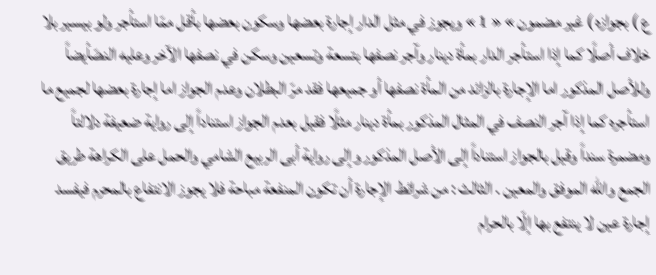ع ) بجوازه ) غير مضمون » « 1 » ويجوز في مثل الدار إجارة بعضها وسكون بعضها بأقل ممّا استأجر ولو بيسير بلا خلاف أصلًا كما إذا استأجر الدار بمأة دينار وآجر نصفها بتسعة وتسعين وسكن في نصفها الآخر وعليه النصّأيضاً وللأصل المذكور اما الإجارة بالزائد من المأة نصفها أو جميعها فقد مرّ البطلان وعدم الجواز اما إجارة بعضها لجميع ما استأجره كما إذا آجر النصف في المثال المذكور بمأة دينار مثلًا فقيل بعدم الجواز استناداً إلى رواية ضعيفة دلالتاً ومضمرة سنداً وقيل بالجواز استناداً إلى الأصل المذكور وإلى رواية أبى الربيع الشامي والحمل على الكراهة طريق الجمع والله الموفق والمعين . الثالث : من شرائط الإجارة أن تكون المنفعة مباحة فلا يجوز الانتفاع بالمحرم فيفسد إجارة عين لا ينتفع بها إلّا بالحرام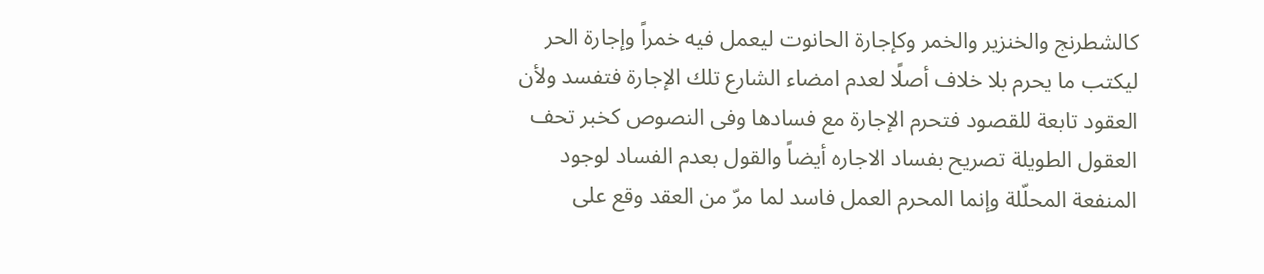كالشطرنج والخنزير والخمر وكإجارة الحانوت ليعمل فيه خمراً وإجارة الحر ليكتب ما يحرم بلا خلاف أصلًا لعدم امضاء الشارع تلك الإجارة فتفسد ولأن العقود تابعة للقصود فتحرم الإجارة مع فسادها وفى النصوص كخبر تحف العقول الطويلة تصريح بفساد الاجاره أيضاً والقول بعدم الفساد لوجود المنفعة المحلّلة وإنما المحرم العمل فاسد لما مرّ من العقد وقع على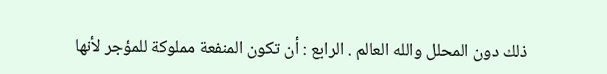ذلك دون المحلل والله العالم . الرابع : أن تكون المنفعة مملوكة للمؤجر لأنها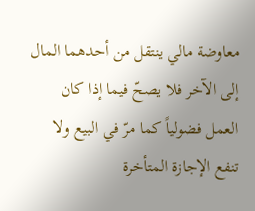معاوضة مالي ينتقل من أحدهما المال إلى الآخر فلا يصحّ فيما إذا كان العمل فضولياً كما مرّ في البيع ولا تنفع الإجازة المتأخرة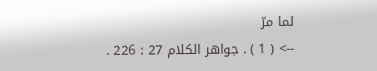لما مرّ
--> ( 1 ) . جواهر الكلام 27 : 226 .